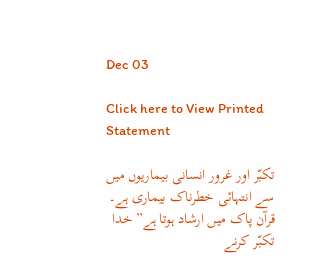Dec 03

Click here to View Printed Statement

تکبّر اور غرور انسانی بیماریوں میں سے انتہائی خطرناک بیماری ہے۔ قرآن پاک میں ارشاد ہوتا ہے” خدا تکبّر کرنے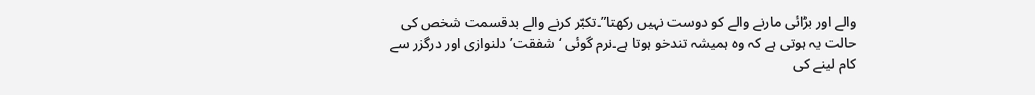والے اور بڑائی مارنے والے کو دوست نہیں رکھتا”۔تکبّر کرنے والے بدقسمت شخص کی حالت یہ ہوتی ہے کہ وہ ہمیشہ تندخو ہوتا ہے۔نرم گوئی ‘شفقت’دلنوازی اور درگزر سے کام لینے کی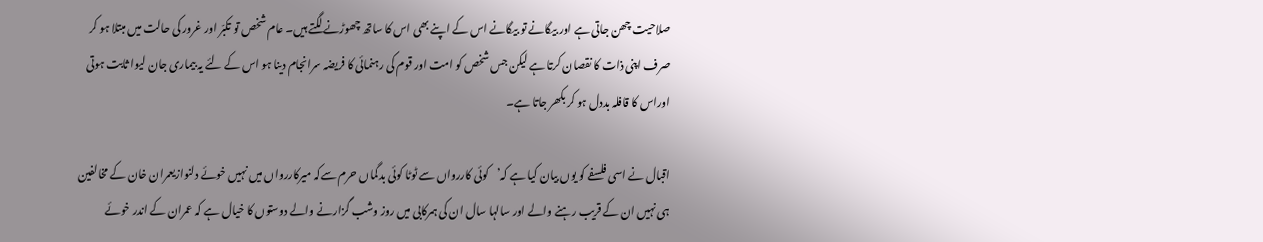صلاحیت چھن جاتی ہے اور بیگانے تو بیگانے اس کے اپنے بھی اس کا ساتھ چھوڑنے لگتے ہیں۔ عام شخص تو تکبّر اور غرور کی حالت میں مبتلا ہو کر صرف اپنی ذات کا نقصان کرتا ہے لیکن جس شخص کو امت اور قوم کی رہنمائی کا فریضہ سرانجام دینا ہو اس کے لئے یہ بیماری جان لیوا ثابت ہوتی اوراس کا قافلہ بددل ہو کر بکھر جاتا ہے۔

اقبال نے اسی فلسفے کو یوں بیان کیا ہے کہ’کوئی کاررواں سے ٹوٹا کوئی بدگماں حرم سےکہ میرکاررواں میں نہیں خوئے دلنوازیعمران خان کے مخالفین ہی نہیں ان کے قریب رہنے والے اور سالہا سال ان کی ہمرکابی میں روز وشب گزارنے والے دوستوں کا خیال ہے کہ عمران کے اندر خوئے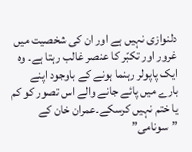دلنوازی نہیں ہے اور ان کی شخصیت میں غرور اور تکبّر کا عنصر غالب رہتا ہے۔ وہ ایک پاپولر رہنما ہونے کے باوجود اپنے بارے میں پائے جانے والے اس تصور کو کم یا ختم نہیں کرسکے۔عمران خان کے ”سونامی”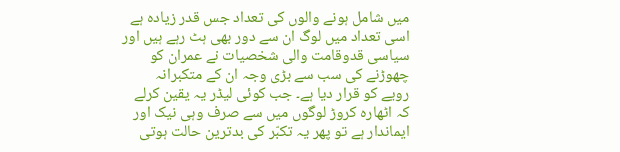میں شامل ہونے والوں کی تعداد جس قدر زیادہ ہے اسی تعداد میں لوگ ان سے دور بھی ہٹ رہے ہیں اور سیاسی قدوقامت والی شخصیات نے عمران کو چھوڑنے کی سب سے بڑی وجہ ان کے متکبرانہ  رویے کو قرار دیا ہے۔ جب کوئی لیڈر یہ یقین کرلے کہ اٹھارہ کروڑ لوگوں میں سے صرف وہی نیک اور ایماندار ہے تو پھر یہ تکبّر کی بدترین حالت ہوتی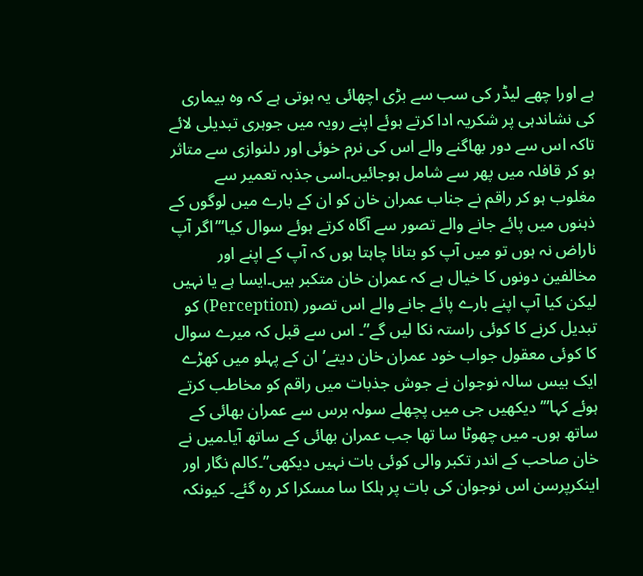ہے اورا چھے لیڈر کی سب سے بڑی اچھائی یہ ہوتی ہے کہ وہ بیماری کی نشاندہی پر شکریہ ادا کرتے ہوئے اپنے رویہ میں جوہری تبدیلی لائے تاکہ اس سے دور بھاگنے والے اس کی نرم خوئی اور دلنوازی سے متاثر ہو کر قافلہ میں پھر سے شامل ہوجائیں۔اسی جذبہ تعمیر سے مغلوب ہو کر راقم نے جناب عمران خان کو ان کے بارے میں لوگوں کے ذہنوں میں پائے جانے والے تصور سے آگاہ کرتے ہوئے سوال کیا”’اگر آپ ناراض نہ ہوں تو میں آپ کو بتانا چاہتا ہوں کہ آپ کے اپنے اور مخالفین دونوں کا خیال ہے کہ عمران خان متکبر ہیں۔ایسا ہے یا نہیں لیکن کیا آپ اپنے بارے پائے جانے والے اس تصور (Perception) کو تبدیل کرنے کا کوئی راستہ نکا لیں گے”۔ اس سے قبل کہ میرے سوال کا کوئی معقول جواب خود عمران خان دیتے’ ان کے پہلو میں کھڑے ایک بیس سالہ نوجوان نے جوش جذبات میں راقم کو مخاطب کرتے ہوئے کہا”’دیکھیں جی میں پچھلے سولہ برس سے عمران بھائی کے ساتھ ہوں۔ میں چھوٹا سا تھا جب عمران بھائی کے ساتھ آیا۔میں نے خان صاحب کے اندر تکبر والی کوئی بات نہیں دیکھی”۔کالم نگار اور اینکرپرسن اس نوجوان کی بات پر ہلکا سا مسکرا کر رہ گئے۔ کیونکہ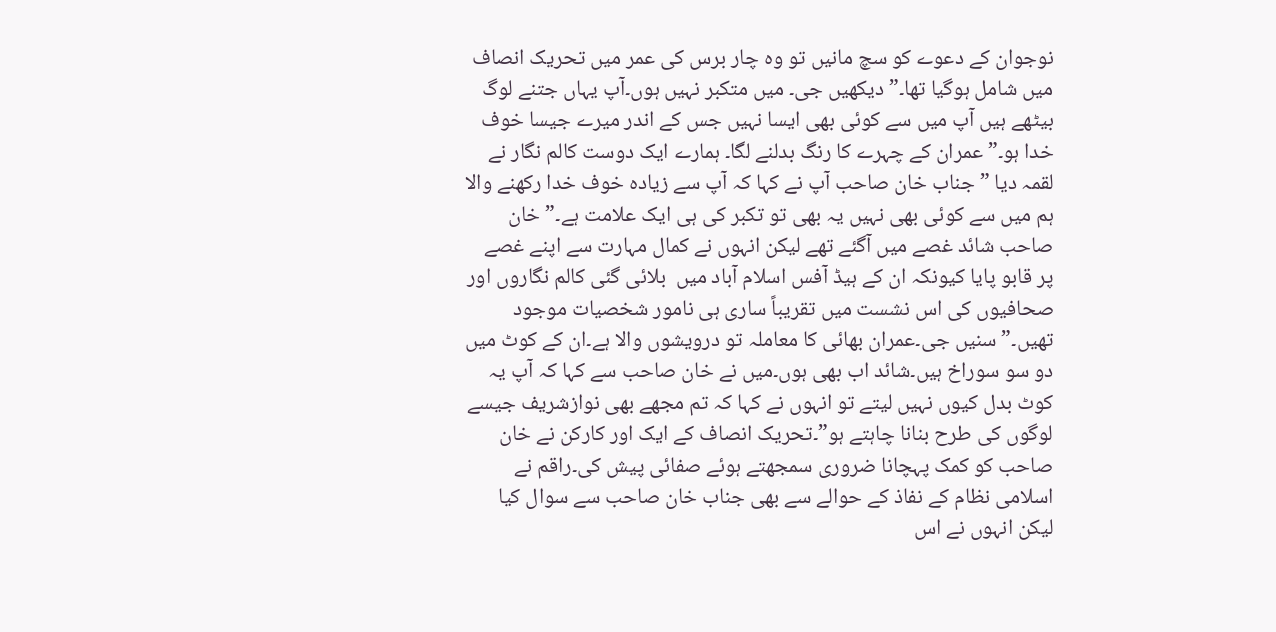نوجوان کے دعوے کو سچ مانیں تو وہ چار برس کی عمر میں تحریک انصاف میں شامل ہوگیا تھا۔”دیکھیں جی۔ میں متکبر نہیں ہوں۔آپ یہاں جتنے لوگ بیٹھے ہیں آپ میں سے کوئی بھی ایسا نہیں جس کے اندر میرے جیسا خوف خدا ہو۔” عمران کے چہرے کا رنگ بدلنے لگا۔ ہمارے ایک دوست کالم نگار نے لقمہ دیا ”جناب خان صاحب آپ نے کہا کہ آپ سے زیادہ خوف خدا رکھنے والا ہم میں سے کوئی بھی نہیں یہ بھی تو تکبر کی ہی ایک علامت ہے۔” خان صاحب شائد غصے میں آگئے تھے لیکن انہوں نے کمال مہارت سے اپنے غصے پر قابو پایا کیونکہ ان کے ہیڈ آفس اسلام آباد میں  بلائی گئی کالم نگاروں اور صحافیوں کی اس نشست میں تقریباً ساری ہی نامور شخصیات موجود تھیں۔”سنیں جی۔عمران بھائی کا معاملہ تو درویشوں والا ہے۔ان کے کوٹ میں دو سو سوراخ ہیں۔شائد اب بھی ہوں۔میں نے خان صاحب سے کہا کہ آپ یہ کوٹ بدل کیوں نہیں لیتے تو انہوں نے کہا کہ تم مجھے بھی نوازشریف جیسے لوگوں کی طرح بنانا چاہتے ہو”۔تحریک انصاف کے ایک اور کارکن نے خان صاحب کو کمک پہچانا ضروری سمجھتے ہوئے صفائی پیش کی۔راقم نے اسلامی نظام کے نفاذ کے حوالے سے بھی جناب خان صاحب سے سوال کیا لیکن انہوں نے اس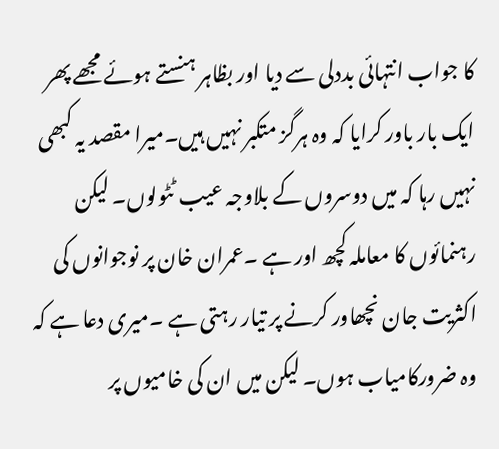کا جواب انتہائی بددلی سے دیا اور بظاہر ہنستے ہوئے مجھے پھر ایک بار باور کرایا کہ وہ ہرگز متکبر نہیں ہیں۔میرا مقصد یہ کبھی نہیں رہا کہ میں دوسروں کے بلاوجہ عیب ٹٹولوں۔ لیکن رہنمائوں کا معاملہ کچھ اور ہے ۔عمران خان پر نوجوانوں کی اکثریت جان نچھاور کرنے پر تیار رہتی ہے ۔میری دعا ہے کہ وہ ضرورکامیاب ہوں۔ لیکن میں ان کی خامیوں پر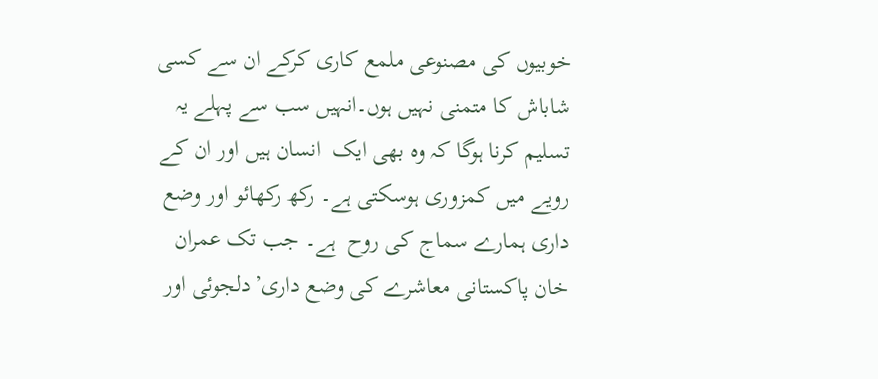خوبیوں کی مصنوعی ملمع کاری کرکے ان سے کسی شاباش کا متمنی نہیں ہوں۔انہیں سب سے پہلے یہ تسلیم کرنا ہوگا کہ وہ بھی ایک  انسان ہیں اور ان کے رویے میں کمزوری ہوسکتی ہے۔ رکھ رکھائو اور وضع داری ہمارے سماج کی روح  ہے۔ جب تک عمران خان پاکستانی معاشرے کی وضع داری’دلجوئی اور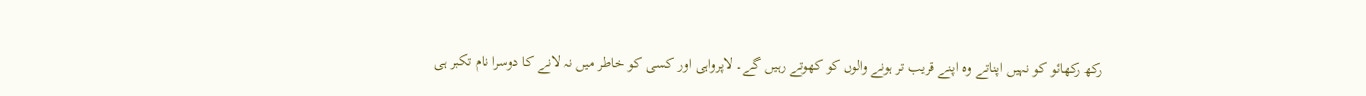رکھ رکھائو کو نہیں اپناتے وہ اپنے قریب تر ہونے والوں کو کھوتے رہیں گے۔ لاپرواہی اور کسی کو خاطر میں نہ لانے کا دوسرا نام تکبر ہی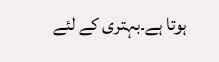ہوتا ہے۔بہتری کے لئے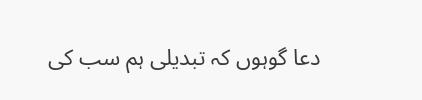دعا گوہوں کہ تبدیلی ہم سب کی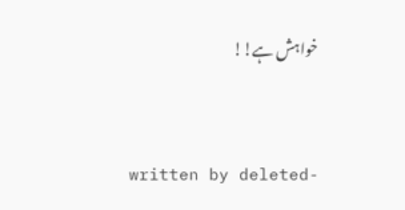خواہش ہے!!



written by deleted-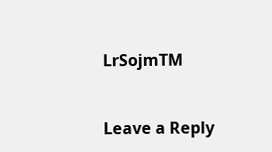LrSojmTM


Leave a Reply